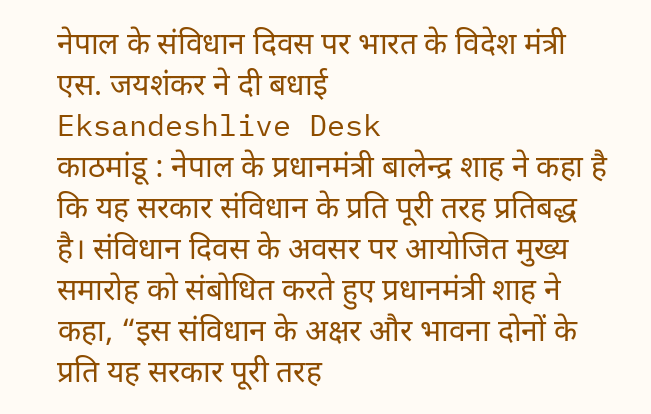नेपाल के संविधान दिवस पर भारत के विदेश मंत्री एस. जयशंकर ने दी बधाई
Eksandeshlive Desk
काठमांडू : नेपाल के प्रधानमंत्री बालेन्द्र शाह ने कहा है कि यह सरकार संविधान के प्रति पूरी तरह प्रतिबद्ध है। संविधान दिवस के अवसर पर आयोजित मुख्य समारोह को संबोधित करते हुए प्रधानमंत्री शाह ने कहा, “इस संविधान के अक्षर और भावना दोनों के प्रति यह सरकार पूरी तरह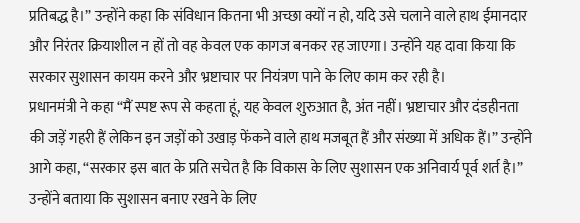प्रतिबद्ध है।” उन्होंने कहा कि संविधान कितना भी अच्छा क्यों न हो, यदि उसे चलाने वाले हाथ ईमानदार और निरंतर क्रियाशील न हों तो वह केवल एक कागज बनकर रह जाएगा। उन्होंने यह दावा किया कि सरकार सुशासन कायम करने और भ्रष्टाचार पर नियंत्रण पाने के लिए काम कर रही है।
प्रधानमंत्री ने कहा “मैं स्पष्ट रूप से कहता हूं, यह केवल शुरुआत है, अंत नहीं। भ्रष्टाचार और दंडहीनता की जड़ें गहरी हैं लेकिन इन जड़ों को उखाड़ फेंकने वाले हाथ मजबूत हैं और संख्या में अधिक हैं।” उन्होंने आगे कहा, “सरकार इस बात के प्रति सचेत है कि विकास के लिए सुशासन एक अनिवार्य पूर्व शर्त है।” उन्होंने बताया कि सुशासन बनाए रखने के लिए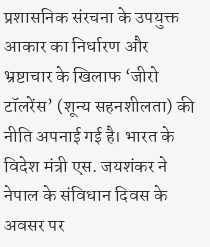प्रशासनिक संरचना के उपयुक्त आकार का निर्धारण और भ्रष्टाचार के खिलाफ ‘जीरो टॉलरेंस’ (शून्य सहनशीलता) की नीति अपनाई गई है। भारत के विदेश मंत्री एस. जयशंकर ने नेपाल के संविधान दिवस के अवसर पर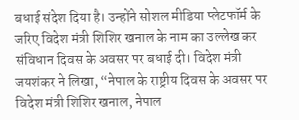बधाई संदेश दिया है। उन्होंने सोशल मीडिया प्लेटफॉर्म के जरिए विदेश मंत्री शिशिर खनाल के नाम का उल्लेख कर संविधान दिवस के अवसर पर बधाई दी। विदेश मंत्री जयशंकर ने लिखा, “नेपाल के राष्ट्रीय दिवस के अवसर पर विदेश मंत्री शिशिर खनाल, नेपाल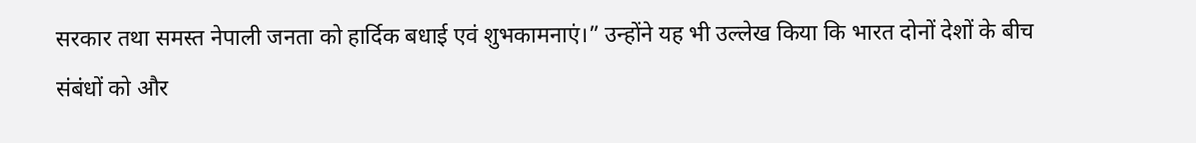सरकार तथा समस्त नेपाली जनता को हार्दिक बधाई एवं शुभकामनाएं।” उन्होंने यह भी उल्लेख किया कि भारत दोनों देशों के बीच संबंधों को और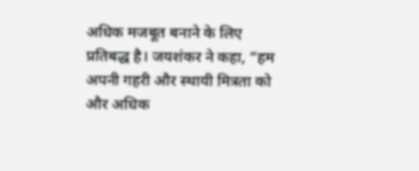अधिक मजबूत बनाने के लिए प्रतिबद्ध है। जयशंकर ने कहा, “हम अपनी गहरी और स्थायी मित्रता को और अधिक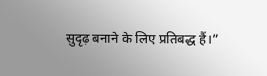सुदृढ़ बनाने के लिए प्रतिबद्ध हैं।”